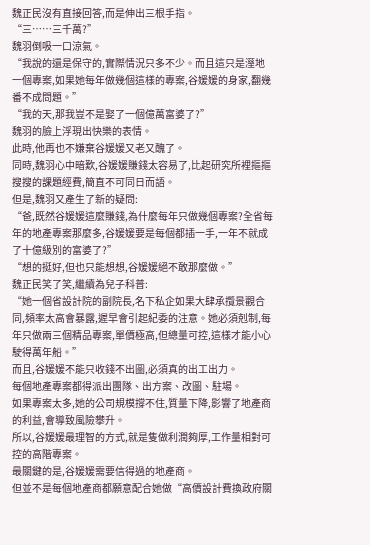魏正民沒有直接回答,而是伸出三根手指。
“三……三千萬?”
魏羽倒吸一口涼氣。
“我說的還是保守的,實際情況只多不少。而且這只是溼地一個專案,如果她每年做幾個這樣的專案,谷媛媛的身家,翻幾番不成問題。”
“我的天,那我豈不是娶了一個億萬富婆了?”
魏羽的臉上浮現出快樂的表情。
此時,他再也不嫌棄谷媛媛又老又醜了。
同時,魏羽心中暗歎,谷媛媛賺錢太容易了,比起研究所裡摳摳搜搜的課題經費,簡直不可同日而語。
但是,魏羽又產生了新的疑問:
“爸,既然谷媛媛這麼賺錢,為什麼每年只做幾個專案?全省每年的地產專案那麼多,谷媛媛要是每個都插一手,一年不就成了十億級別的富婆了?”
“想的挺好,但也只能想想,谷媛媛絕不敢那麼做。”
魏正民笑了笑,繼續為兒子科普:
“她一個省設計院的副院長,名下私企如果大肆承攬景觀合同,頻率太高會暴露,遲早會引起紀委的注意。她必須剋制,每年只做兩三個精品專案,單價極高,但總量可控,這樣才能小心駛得萬年船。”
而且,谷媛媛不能只收錢不出圖,必須真的出工出力。
每個地產專案都得派出團隊、出方案、改圖、駐場。
如果專案太多,她的公司規模撐不住,質量下降,影響了地產商的利益,會導致風險攀升。
所以,谷媛媛最理智的方式,就是隻做利潤夠厚,工作量相對可控的高階專案。
最關鍵的是,谷媛媛需要信得過的地產商。
但並不是每個地產商都願意配合她做“高價設計費換政府關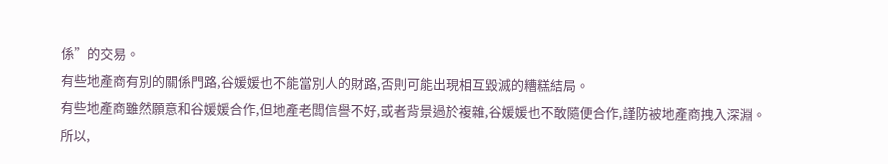係”的交易。
有些地產商有別的關係門路,谷媛媛也不能當別人的財路,否則可能出現相互毀滅的糟糕結局。
有些地產商雖然願意和谷媛媛合作,但地產老闆信譽不好,或者背景過於複雜,谷媛媛也不敢隨便合作,謹防被地產商拽入深淵。
所以,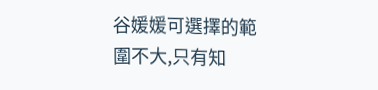谷媛媛可選擇的範圍不大,只有知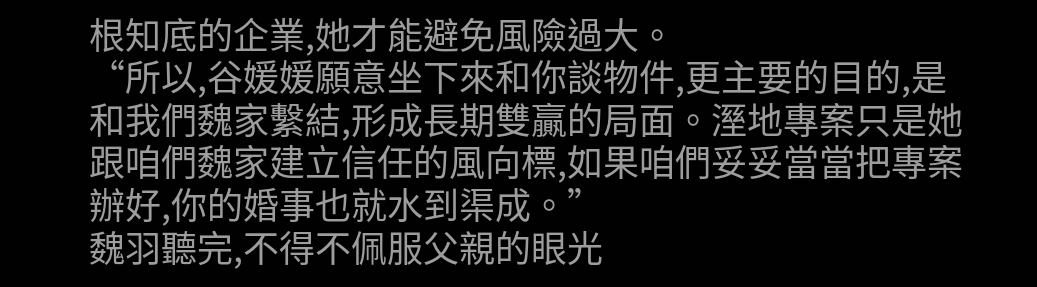根知底的企業,她才能避免風險過大。
“所以,谷媛媛願意坐下來和你談物件,更主要的目的,是和我們魏家繫結,形成長期雙贏的局面。溼地專案只是她跟咱們魏家建立信任的風向標,如果咱們妥妥當當把專案辦好,你的婚事也就水到渠成。”
魏羽聽完,不得不佩服父親的眼光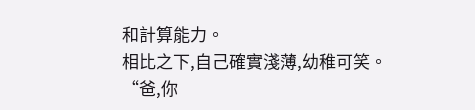和計算能力。
相比之下,自己確實淺薄,幼稚可笑。
“爸,你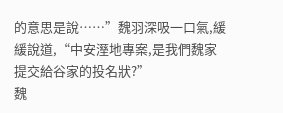的意思是說……”魏羽深吸一口氣,緩緩說道,“中安溼地專案,是我們魏家提交給谷家的投名狀?”
魏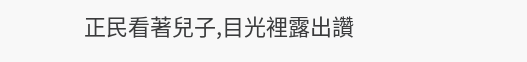正民看著兒子,目光裡露出讚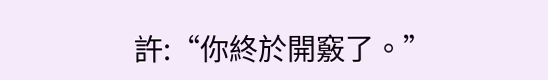許:“你終於開竅了。”